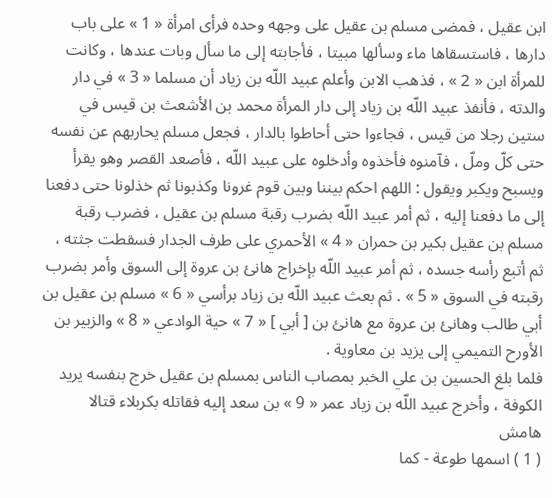ابن عقيل ، فمضى مسلم بن عقيل على وجهه وحده فرأى امرأة « 1 » على باب دارها ، فاستسقاها ماء وسألها مبيتا ، فأجابته إلى ما سأل وبات عندها ، وكانت للمرأة ابن « 2 » ، فذهب الابن وأعلم عبيد اللّه بن زياد أن مسلما « 3 » في دار والدته ، فأنفذ عبيد اللّه بن زياد إلى دار المرأة محمد بن الأشعث بن قيس في ستين رجلا من قيس ، فجاءوا حتى أحاطوا بالدار ، فجعل مسلم يحاربهم عن نفسه حتى كلّ وملّ ، فآمنوه فأخذوه وأدخلوه على عبيد اللّه ، فأصعد القصر وهو يقرأ ويسبح ويكبر ويقول : اللهم احكم بيننا وبين قوم غرونا وكذبونا ثم خذلونا حتى دفعنا إلى ما دفعنا إليه ، ثم أمر عبيد اللّه بضرب رقبة مسلم بن عقيل ، فضرب رقبة مسلم بن عقيل بكير بن حمران « 4 » الأحمري على طرف الجدار فسقطت جثته ، ثم أتبع رأسه جسده ، ثم أمر عبيد اللّه بإخراج هانئ بن عروة إلى السوق وأمر بضرب رقبته في السوق « 5 » . ثم بعث عبيد اللّه بن زياد برأسي « 6 » مسلم بن عقيل بن أبي طالب وهانئ بن عروة مع هانئ بن [ أبي ] « 7 » حية الوادعي « 8 » والزبير بن الأورح التميمي إلى يزيد بن معاوية .
فلما بلغ الحسين بن علي الخبر بمصاب الناس بمسلم بن عقيل خرج بنفسه يريد الكوفة ، وأخرج عبيد اللّه بن زياد عمر « 9 » بن سعد إليه فقاتله بكربلاء قتالا
هامش
( 1 ) اسمها طوعة - كما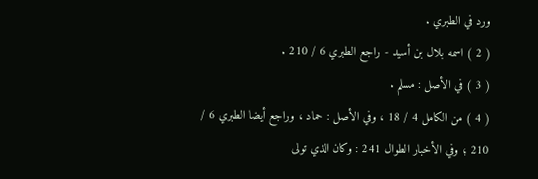ورد في الطبري .
( 2 ) اسمه بلال بن أسيد - راجع الطبري 6 / 210 .
( 3 ) في الأصل : مسلم .
( 4 ) من الكامل 4 / 18 ، وفي الأصل : حماد ، وراجع أيضا الطبري 6 / 210 ؛ وفي الأخبار الطوال 241 : وكان الذي تولى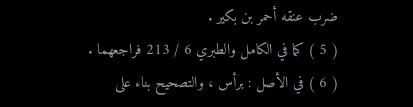ضرب عنقه أحمر بن بكير .
( 5 ) كما في الكامل والطبري 6 / 213 فراجعهما .
( 6 ) في الأصل : برأس ، والتصحيح بناء على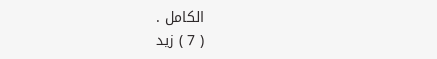الكامل .
( 7 ) زيد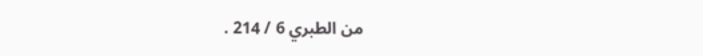من الطبري 6 / 214 .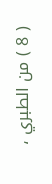( 8 ) من الطبري ،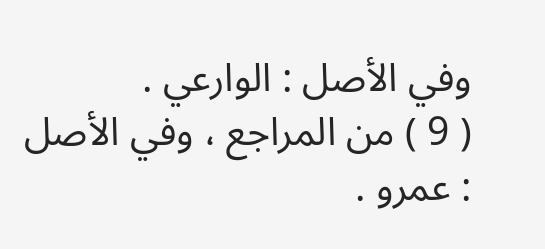وفي الأصل : الوارعي .
( 9 ) من المراجع ، وفي الأصل : عمرو .